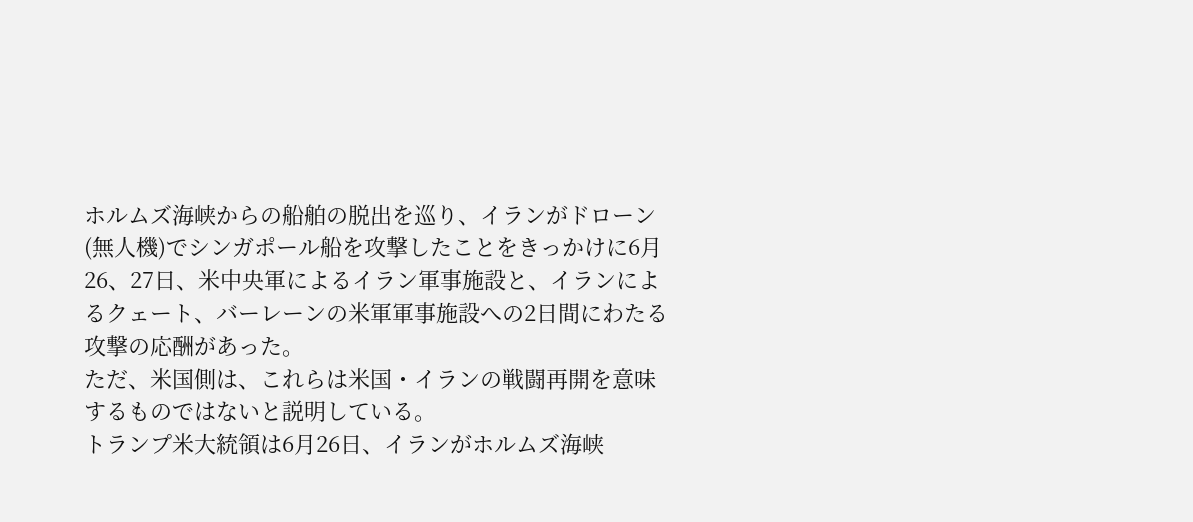ホルムズ海峡からの船舶の脱出を巡り、イランがドローン(無人機)でシンガポール船を攻撃したことをきっかけに6月26、27日、米中央軍によるイラン軍事施設と、イランによるクェート、バーレーンの米軍軍事施設への2日間にわたる攻撃の応酬があった。
ただ、米国側は、これらは米国・イランの戦闘再開を意味するものではないと説明している。
トランプ米大統領は6月26日、イランがホルムズ海峡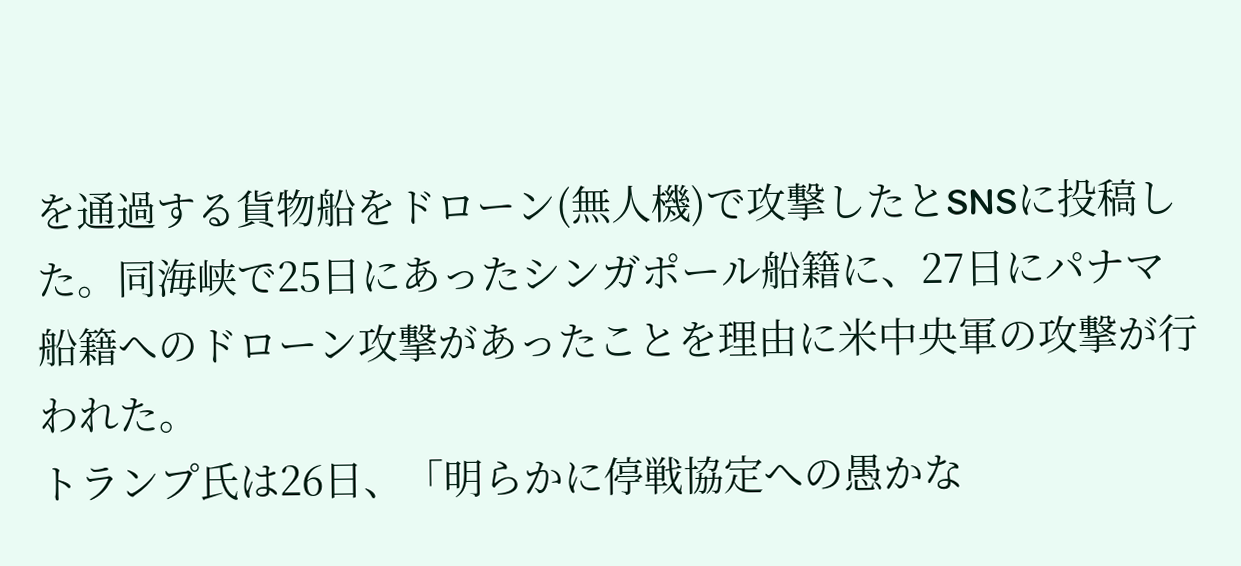を通過する貨物船をドローン(無人機)で攻撃したとSNSに投稿した。同海峡で25日にあったシンガポール船籍に、27日にパナマ船籍へのドローン攻撃があったことを理由に米中央軍の攻撃が行われた。
トランプ氏は26日、「明らかに停戦協定への愚かな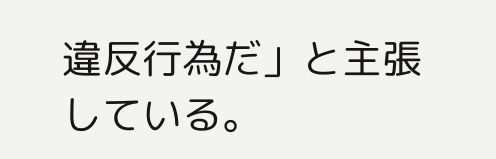違反行為だ」と主張している。